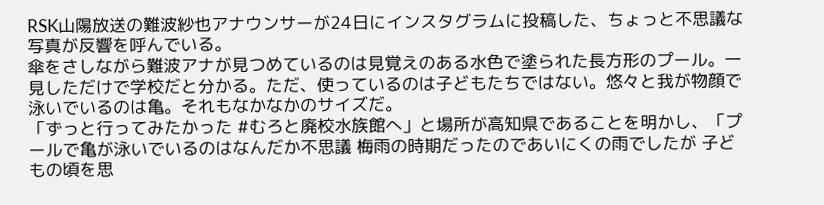RSK山陽放送の難波紗也アナウンサーが24日にインスタグラムに投稿した、ちょっと不思議な写真が反響を呼んでいる。
傘をさしながら難波アナが見つめているのは見覚えのある水色で塗られた長方形のプール。一見しただけで学校だと分かる。ただ、使っているのは子どもたちではない。悠々と我が物顔で泳いでいるのは亀。それもなかなかのサイズだ。
「ずっと行ってみたかった #むろと廃校水族館へ」と場所が高知県であることを明かし、「プールで亀が泳いでいるのはなんだか不思議 梅雨の時期だったのであいにくの雨でしたが 子どもの頃を思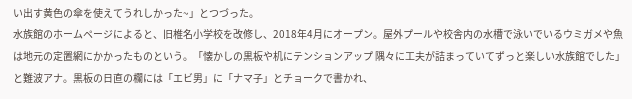い出す黄色の傘を使えてうれしかった~」とつづった。
水族館のホームページによると、旧椎名小学校を改修し、2018年4月にオープン。屋外プールや校舎内の水槽で泳いでいるウミガメや魚は地元の定置網にかかったものという。「懐かしの黒板や机にテンションアップ 隅々に工夫が詰まっていてずっと楽しい水族館でした」と難波アナ。黒板の日直の欄には「エビ男」に「ナマ子」とチョークで書かれ、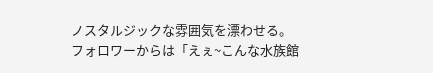ノスタルジックな雰囲気を漂わせる。
フォロワーからは「えぇ~こんな水族館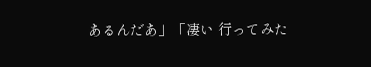あるんだあ」「凄い 行ってみた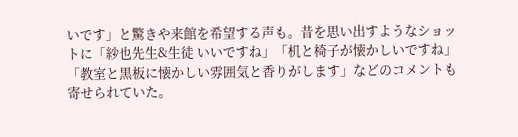いです」と驚きや来館を希望する声も。昔を思い出すようなショットに「紗也先生&生徒 いいですね」「机と椅子が懐かしいですね」「教室と黒板に懐かしい雰囲気と香りがします」などのコメントも寄せられていた。